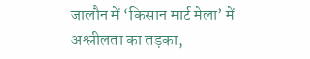जालौन में ‘किसान मार्ट मेला’ में अश्लीलता का तड़का,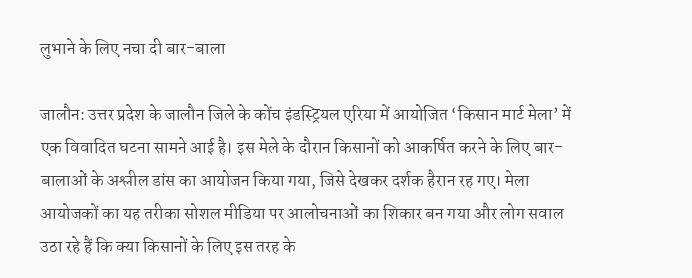लुभाने के लिए नचा दी बार-बाला

जालौन: उत्तर प्रदेश के जालौन जिले के कोंच इंडस्ट्रियल एरिया में आयोजित ‘किसान मार्ट मेला’ में एक विवादित घटना सामने आई है। इस मेले के दौरान किसानों को आकर्षित करने के लिए बार-बालाओं के अश्लील डांस का आयोजन किया गया, जिसे देखकर दर्शक हैरान रह गए। मेला आयोजकों का यह तरीका सोशल मीडिया पर आलोचनाओं का शिकार बन गया और लोग सवाल उठा रहे हैं कि क्या किसानों के लिए इस तरह के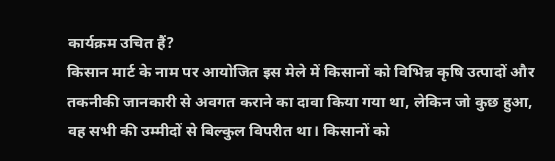कार्यक्रम उचित हैं?
किसान मार्ट के नाम पर आयोजित इस मेले में किसानों को विभिन्न कृषि उत्पादों और तकनीकी जानकारी से अवगत कराने का दावा किया गया था, लेकिन जो कुछ हुआ, वह सभी की उम्मीदों से बिल्कुल विपरीत था। किसानों को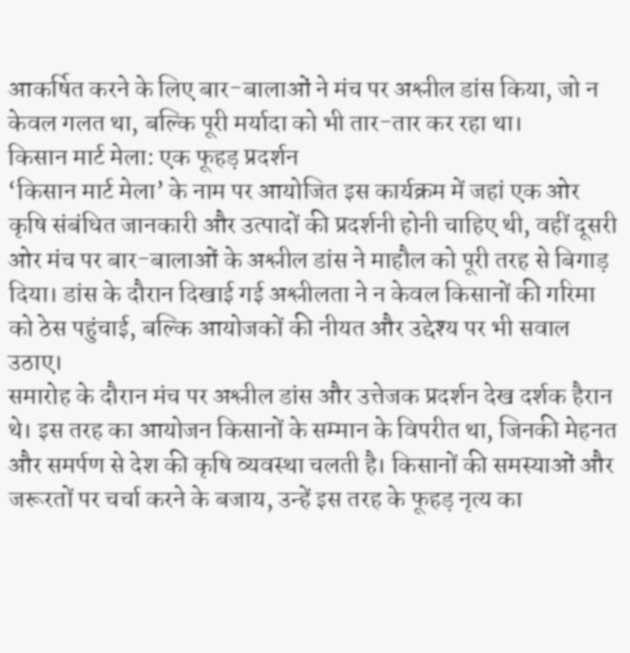आकर्षित करने के लिए बार-बालाओं ने मंच पर अश्लील डांस किया, जो न केवल गलत था, बल्कि पूरी मर्यादा को भी तार-तार कर रहा था।
किसान मार्ट मेला: एक फूहड़ प्रदर्शन
‘किसान मार्ट मेला’ के नाम पर आयोजित इस कार्यक्रम में जहां एक ओर कृषि संबंधित जानकारी और उत्पादों की प्रदर्शनी होनी चाहिए थी, वहीं दूसरी ओर मंच पर बार-बालाओं के अश्लील डांस ने माहौल को पूरी तरह से बिगाड़ दिया। डांस के दौरान दिखाई गई अश्लीलता ने न केवल किसानों की गरिमा को ठेस पहुंचाई, बल्कि आयोजकों की नीयत और उद्देश्य पर भी सवाल उठाए।
समारोह के दौरान मंच पर अश्लील डांस और उत्तेजक प्रदर्शन देख दर्शक हैरान थे। इस तरह का आयोजन किसानों के सम्मान के विपरीत था, जिनकी मेहनत और समर्पण से देश की कृषि व्यवस्था चलती है। किसानों की समस्याओं और जरूरतों पर चर्चा करने के बजाय, उन्हें इस तरह के फूहड़ नृत्य का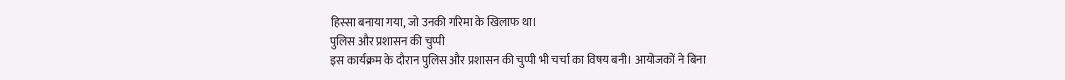हिस्सा बनाया गया, जो उनकी गरिमा के खिलाफ था।
पुलिस और प्रशासन की चुप्पी
इस कार्यक्रम के दौरान पुलिस और प्रशासन की चुप्पी भी चर्चा का विषय बनी। आयोजकों ने बिना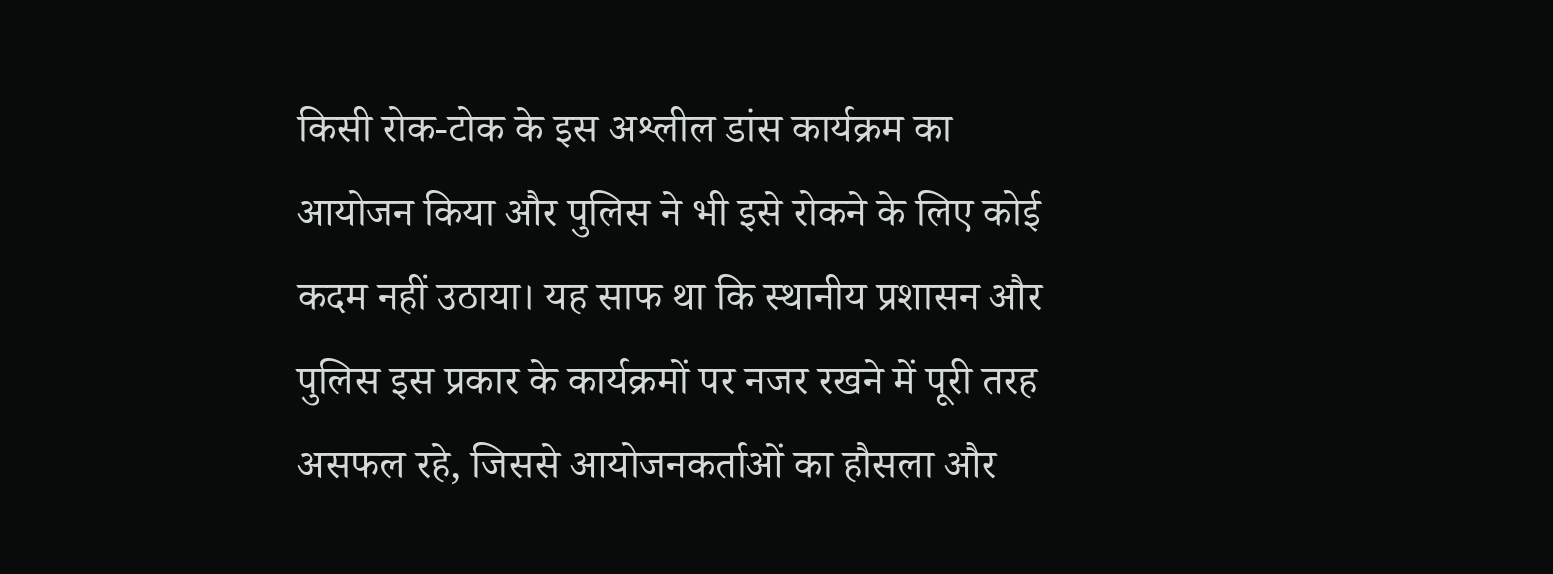किसी रोक-टोक के इस अश्लील डांस कार्यक्रम का आयोजन किया और पुलिस ने भी इसे रोकने के लिए कोई कदम नहीं उठाया। यह साफ था कि स्थानीय प्रशासन और पुलिस इस प्रकार के कार्यक्रमों पर नजर रखने में पूरी तरह असफल रहे, जिससे आयोजनकर्ताओं का हौसला और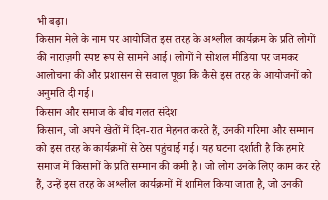भी बढ़ा।
किसान मेले के नाम पर आयोजित इस तरह के अश्लील कार्यक्रम के प्रति लोगों की नाराज़गी स्पष्ट रूप से सामने आई। लोगों ने सोशल मीडिया पर जमकर आलोचना की और प्रशासन से सवाल पूछा कि कैसे इस तरह के आयोजनों को अनुमति दी गई।
किसान और समाज के बीच गलत संदेश
किसान, जो अपने खेतों में दिन-रात मेहनत करते हैं, उनकी गरिमा और सम्मान को इस तरह के कार्यक्रमों से ठेस पहुंचाई गई। यह घटना दर्शाती है कि हमारे समाज में किसानों के प्रति सम्मान की कमी है। जो लोग उनके लिए काम कर रहे हैं, उन्हें इस तरह के अश्लील कार्यक्रमों में शामिल किया जाता है, जो उनकी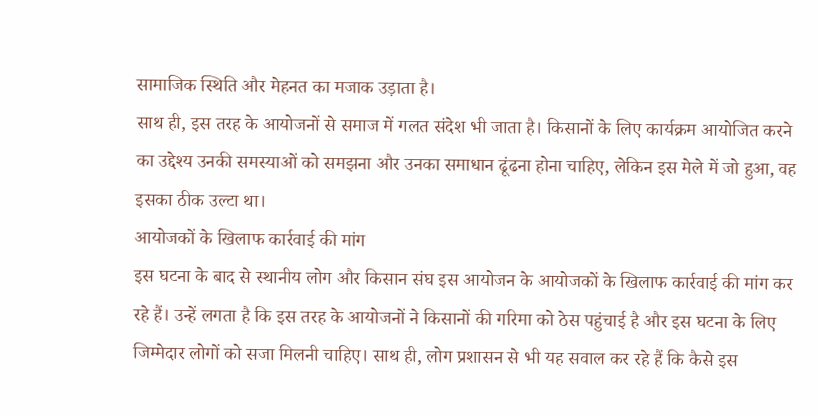सामाजिक स्थिति और मेहनत का मजाक उड़ाता है।
साथ ही, इस तरह के आयोजनों से समाज में गलत संदेश भी जाता है। किसानों के लिए कार्यक्रम आयोजित करने का उद्देश्य उनकी समस्याओं को समझना और उनका समाधान ढूंढना होना चाहिए, लेकिन इस मेले में जो हुआ, वह इसका ठीक उल्टा था।
आयोजकों के खिलाफ कार्रवाई की मांग
इस घटना के बाद से स्थानीय लोग और किसान संघ इस आयोजन के आयोजकों के खिलाफ कार्रवाई की मांग कर रहे हैं। उन्हें लगता है कि इस तरह के आयोजनों ने किसानों की गरिमा को ठेस पहुंचाई है और इस घटना के लिए जिम्मेदार लोगों को सजा मिलनी चाहिए। साथ ही, लोग प्रशासन से भी यह सवाल कर रहे हैं कि कैसे इस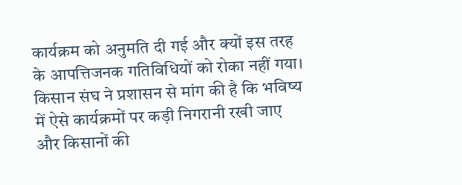कार्यक्रम को अनुमति दी गई और क्यों इस तरह के आपत्तिजनक गतिविधियों को रोका नहीं गया।
किसान संघ ने प्रशासन से मांग की है कि भविष्य में ऐसे कार्यक्रमों पर कड़ी निगरानी रखी जाए और किसानों की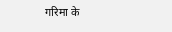गरिमा के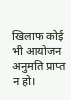खिलाफ कोई भी आयोजन अनुमति प्राप्त न हो।